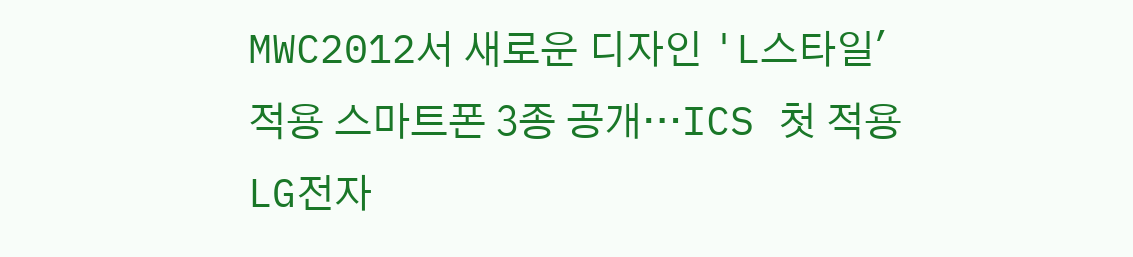MWC2012서 새로운 디자인 'L스타일' 적용 스마트폰 3종 공개…ICS 첫 적용
LG전자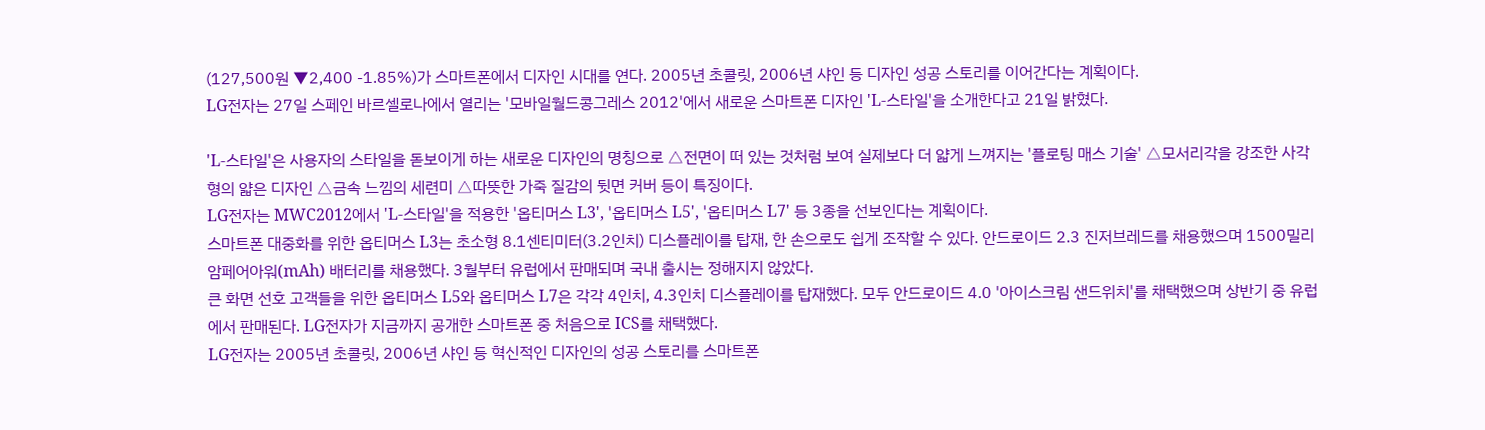(127,500원 ▼2,400 -1.85%)가 스마트폰에서 디자인 시대를 연다. 2005년 초콜릿, 2006년 샤인 등 디자인 성공 스토리를 이어간다는 계획이다.
LG전자는 27일 스페인 바르셀로나에서 열리는 '모바일월드콩그레스 2012'에서 새로운 스마트폰 디자인 'L-스타일'을 소개한다고 21일 밝혔다.

'L-스타일'은 사용자의 스타일을 돋보이게 하는 새로운 디자인의 명칭으로 △전면이 떠 있는 것처럼 보여 실제보다 더 얇게 느껴지는 '플로팅 매스 기술' △모서리각을 강조한 사각형의 얇은 디자인 △금속 느낌의 세련미 △따뜻한 가죽 질감의 뒷면 커버 등이 특징이다.
LG전자는 MWC2012에서 'L-스타일'을 적용한 '옵티머스 L3', '옵티머스 L5', '옵티머스 L7' 등 3종을 선보인다는 계획이다.
스마트폰 대중화를 위한 옵티머스 L3는 초소형 8.1센티미터(3.2인치) 디스플레이를 탑재, 한 손으로도 쉽게 조작할 수 있다. 안드로이드 2.3 진저브레드를 채용했으며 1500밀리암페어아워(mAh) 배터리를 채용했다. 3월부터 유럽에서 판매되며 국내 출시는 정해지지 않았다.
큰 화면 선호 고객들을 위한 옵티머스 L5와 옵티머스 L7은 각각 4인치, 4.3인치 디스플레이를 탑재했다. 모두 안드로이드 4.0 '아이스크림 샌드위치'를 채택했으며 상반기 중 유럽에서 판매된다. LG전자가 지금까지 공개한 스마트폰 중 처음으로 ICS를 채택했다.
LG전자는 2005년 초콜릿, 2006년 샤인 등 혁신적인 디자인의 성공 스토리를 스마트폰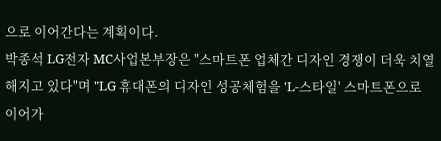으로 이어간다는 계획이다.
박종석 LG전자 MC사업본부장은 "스마트폰 업체간 디자인 경쟁이 더욱 치열해지고 있다"며 "LG 휴대폰의 디자인 성공체험을 'L-스타일' 스마트폰으로 이어가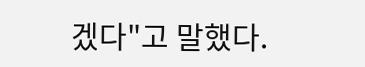겠다"고 말했다.